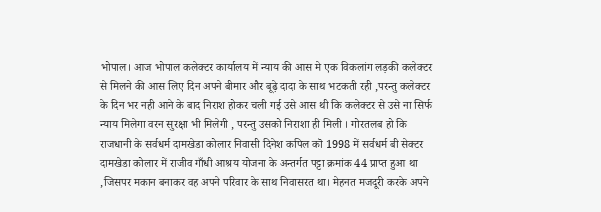भोपाल। आज भोपाल कलेक्टर कार्यालय में न्याय की आस मे एक विकलांग लड़की कलेक्टर से मिलने की आस लिए दिन अपने बीमार और बूढ़े दादा के साथ भटकती रही ,परन्तु कलेक्टर के दिन भर नही आने के बाद निराश होकर चली गई उसे आस थी कि कलेक्टर से उसे ना सिर्फ न्याय मिलेगा वरन सुरक्षा भी मिलेगी , परन्तु उसको निराशा ही मिली । गोरतलब हो कि राजधानी के सर्वधर्म दामखेडा कोलार निवासी दिनेश कपिल कॊ 1998 में सर्वधर्म बी सेक्टर दामखेडा कोलार में राजीव गाँधी आश्रय योजना के अन्तर्गत पट्टा क्रमांक 44 प्राप्त हुआ था ,जिसपर मकान बनाकर वह अपने परिवार के साथ निवासरत था। मेहनत मजदूरी करके अपने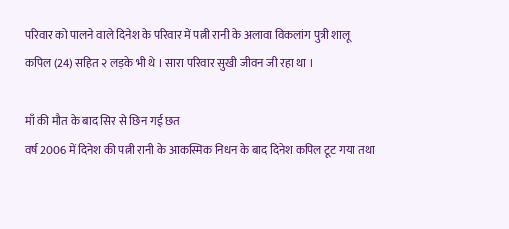परिवार को पालने वाले दिनेश के परिवार में पत्नी रानी के अलावा विकलांग पुत्री शालू कपिल (24) सहित २ लड़के भी थे । सारा परिवार सुखी जीवन जी रहा था ।

माँ की मौत के बाद सिर से छिन गई छत
वर्ष 2006 में दिनेश की पत्नी रानी के आकस्मिक निधन के बाद दिनेश कपिल टूट गया तथा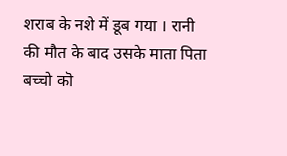शराब के नशे में डूब गया । रानी की मौत के बाद उसके माता पिता बच्चो कॊ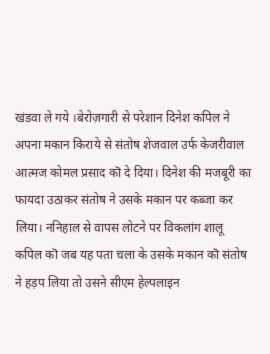खंडवा ले गये ।बेरोज़गारी से परेशान दिनेश कपिल ने अपना मकान किराये से संतोष शेजवाल उर्फ केजरीवाल आत्मज कोमल प्रसाद कॊ दे दिया। दिनेश की मजबूरी का फायदा उठाकर संतोष ने उसके मकान पर कब्जा कर लिया। ननिहाल से वापस लोटने पर विकलांग शालू कपिल कॊ जब यह पता चला के उसके मकान कॊ संतोष ने हड़प लिया तो उसने सीएम हेल्पलाइन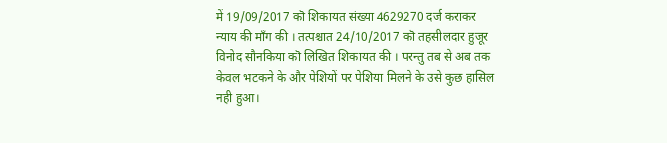में 19/09/2017 कॊ शिकायत संख्या 4629270 दर्ज कराकर न्याय की माँग की । तत्पश्चात 24/10/2017 कॊ तहसीलदार हुजूर विनोद सौनकिया कॊ लिखित शिकायत की । परन्तु तब से अब तक केवल भटकने के और पेशियों पर पेशिया मिलने के उसे कुछ हासिल नही हुआ।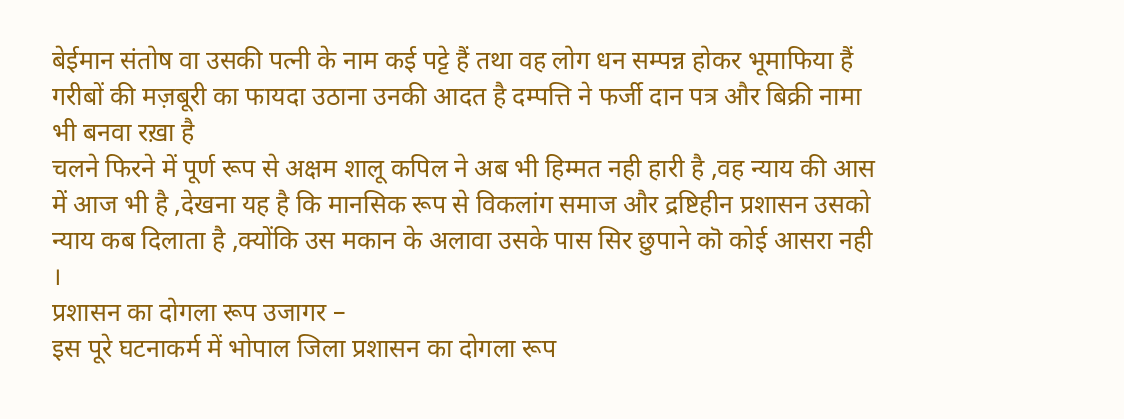बेईमान संतोष वा उसकी पत्नी के नाम कई पट्टे हैं तथा वह लोग धन सम्पन्न होकर भूमाफिया हैं गरीबों की मज़बूरी का फायदा उठाना उनकी आदत है दम्पत्ति ने फर्जी दान पत्र और बिक्री नामा भी बनवा रख़ा है
चलने फिरने में पूर्ण रूप से अक्षम शालू कपिल ने अब भी हिम्मत नही हारी है ,वह न्याय की आस में आज भी है ,देखना यह है कि मानसिक रूप से विकलांग समाज और द्रष्टिहीन प्रशासन उसको न्याय कब दिलाता है ,क्योंकि उस मकान के अलावा उसके पास सिर छुपाने कॊ कोई आसरा नही ।
प्रशासन का दोगला रूप उजागर –
इस पूरे घटनाकर्म में भोपाल जिला प्रशासन का दोगला रूप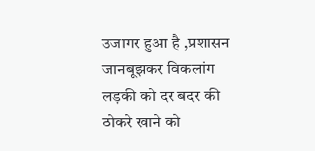उजागर हुआ है ,प्रशासन जानबूझकर विकलांग लड़की को दर बदर की ठोकरे खाने को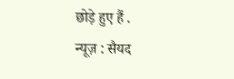छोड़े हुए हैं .
न्यूज़ : सैयद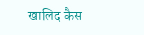खालिद कैस